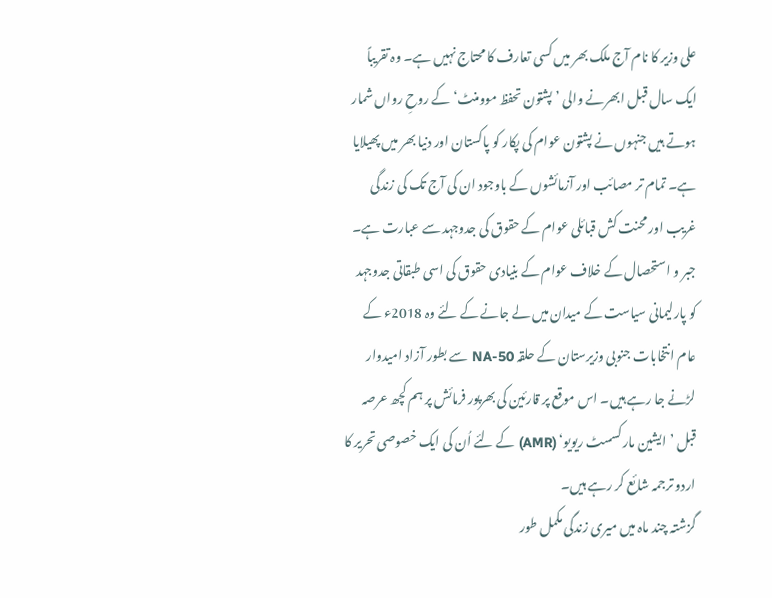علی وزیر کا نام آج ملک بھر میں کسی تعارف کا محتاج نہیں ہے۔ وہ تقریباً ایک سال قبل ابھرنے والی ’پشتون تحفظ موومنٹ‘ کے روحِ رواں شمار ہوتے ہیں جنہوں نے پشتون عوام کی پکار کو پاکستان اور دنیا بھر میں پھیلایا ہے۔ تمام تر مصائب اور آزمائشوں کے باوجود ان کی آج تک کی زندگی غریب اور محنت کش قبائلی عوام کے حقوق کی جدوجہد سے عبارت ہے۔ جبر و استحصال کے خلاف عوام کے بنیادی حقوق کی اسی طبقاتی جدوجہد کو پارلیمانی سیاست کے میدان میں لے جانے کے لئے وہ 2018ء کے عام انتخابات جنوبی وزیرستان کے حلقہ NA-50 سے بطور آزاد امیدوار لڑنے جا رہے ہیں۔ اس موقع پر قارئین کی بھرپور فرمائش پر ہم کچھ عرصہ قبل ’ایشین مارکسسٹ ریویو‘ (AMR) کے لئے اُن کی ایک خصوصی تحریر کا اردو ترجمہ شائع کر رہے ہیں۔
گزشتہ چند ماہ میں میری زندگی مکمل طور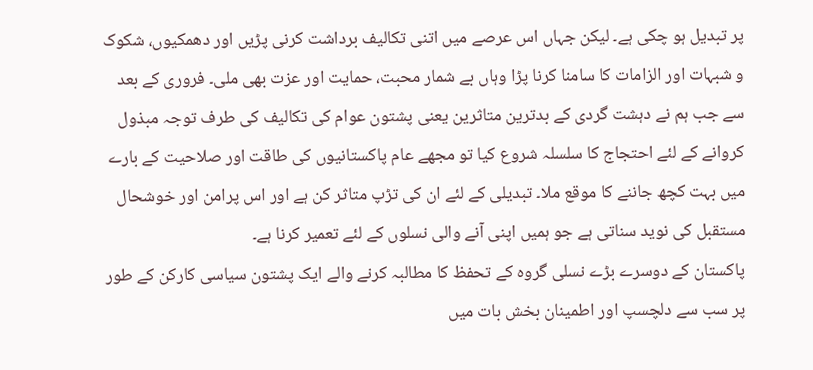پر تبدیل ہو چکی ہے۔ لیکن جہاں اس عرصے میں اتنی تکالیف برداشت کرنی پڑیں اور دھمکیوں، شکوک و شبہات اور الزامات کا سامنا کرنا پڑا وہاں بے شمار محبت، حمایت اور عزت بھی ملی۔ فروری کے بعد سے جب ہم نے دہشت گردی کے بدترین متاثرین یعنی پشتون عوام کی تکالیف کی طرف توجہ مبذول کروانے کے لئے احتجاج کا سلسلہ شروع کیا تو مجھے عام پاکستانیوں کی طاقت اور صلاحیت کے بارے میں بہت کچھ جاننے کا موقع ملا۔ تبدیلی کے لئے ان کی تڑپ متاثر کن ہے اور اس پرامن اور خوشحال مستقبل کی نوید سناتی ہے جو ہمیں اپنی آنے والی نسلوں کے لئے تعمیر کرنا ہے۔
پاکستان کے دوسرے بڑے نسلی گروہ کے تحفظ کا مطالبہ کرنے والے ایک پشتون سیاسی کارکن کے طور پر سب سے دلچسپ اور اطمینان بخش بات میں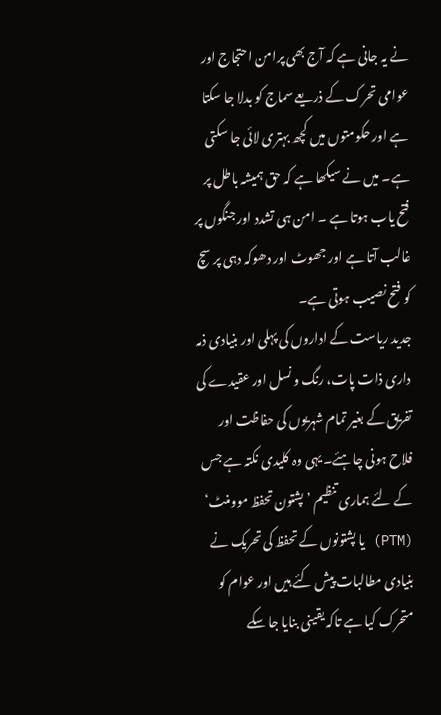نے یہ جانی ہے کہ آج بھی پرامن احتجاج اور عوامی تحرک کے ذریعے سماج کو بدلا جا سکتا ہے اور حکومتوں میں کچھ بہتری لائی جا سکتی ہے۔ میں نے سیکھا ہے کہ حق ہمیشہ باطل پر فتح یاب ہوتا ہے ۔ امن ہی تشدد اور جنگوں پر غالب آتا ہے اور جھوٹ اور دھوکہ دہی پر سچ کو فتح نصیب ہوتی ہے۔
جدید ریاست کے اداروں کی پہلی اور بنیادی ذمہ داری ذات پات، رنگ و نسل اور عقیدے کی تفریق کے بغیر تمام شہریوں کی حفاظت اور فلاح ہونی چاہئے۔ یہی وہ کلیدی نکتہ ہے جس کے لئے ہماری تنظیم ’پشتون تحفظ موومنٹ‘ (PTM) یا پشتونوں کے تحفظ کی تحریک نے بنیادی مطالبات پیش کئے ہیں اور عوام کو متحرک کیا ہے تاکہ یقینی بنایا جا سکے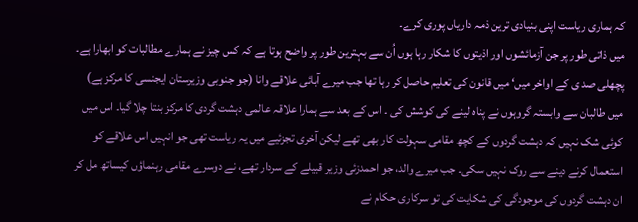کہ ہماری ریاست اپنی بنیادی ترین ذمہ داریاں پوری کرے۔
میں ذاتی طور پر جن آزمائشوں اور اذیتوں کا شکار رہا ہوں اُن سے بہترین طور پر واضح ہوتا ہے کہ کس چیز نے ہمارے مطالبات کو ابھارا ہے۔ پچھلی صد ی کے اواخر میں‘ میں قانون کی تعلیم حاصل کر رہا تھا جب میرے آبائی علاقے وانا (جو جنوبی وزیرستان ایجنسی کا مرکز ہے) میں طالبان سے وابستہ گروہوں نے پناہ لینے کی کوشش کی ۔ اس کے بعد سے ہمارا علاقہ عالمی دہشت گردی کا مرکز بنتا چلا گیا۔ اس میں کوئی شک نہیں کہ دہشت گردوں کے کچھ مقامی سہولت کار بھی تھے لیکن آخری تجزئیے میں یہ ریاست تھی جو انہیں اس علاقے کو استعمال کرنے دینے سے روک نہیں سکی۔ جب میرے والد، جو احمدزئی وزیر قبیلے کے سردار تھے، نے دوسرے مقامی رہنماؤں کیساتھ مل کر ان دہشت گردوں کی موجودگی کی شکایت کی تو سرکاری حکام نے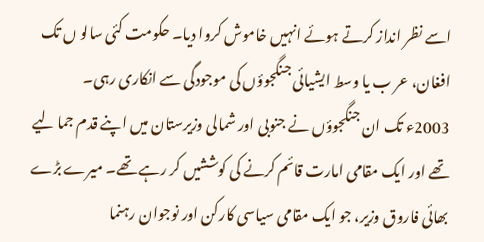اسے نظر انداز کرتے ہوئے انہیں خاموش کروا دیا۔ حکومت کئی سالو ں تک افغان، عر ب یا وسط ایشیائی جنگجوؤں کی موجودگی سے انکاری رہی۔
2003ء تک ان جنگجوؤں نے جنوبی اور شمالی وزیرستان میں اپنے قدم جما لیے تھے اور ایک مقامی امارت قائم کرنے کی کوششیں کر رہے تھے۔ میرے بڑے بھائی فاروق وزیر، جو ایک مقامی سیاسی کارکن اور نوجوان رہنما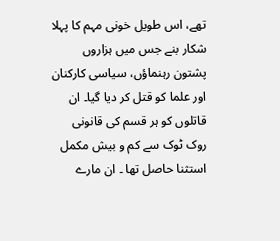تھے، اس طویل خونی مہم کا پہلا شکار بنے جس میں ہزاروں پشتون رہنماؤں، سیاسی کارکنان اور علما کو قتل کر دیا گیا۔ ان قاتلوں کو ہر قسم کی قانونی روک ٹوک سے کم و بیش مکمل استثنا حاصل تھا ۔ ان مارے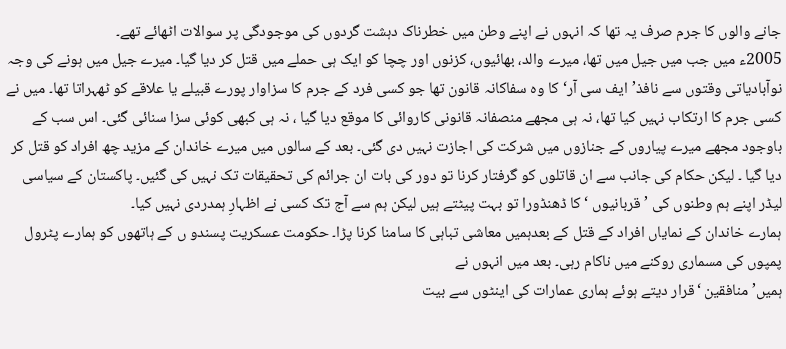جانے والوں کا جرم صرف یہ تھا کہ انہوں نے اپنے وطن میں خطرناک دہشت گردوں کی موجودگی پر سوالات اٹھائے تھے۔
2005ء میں جب میں جیل میں تھا، میرے والد، بھائیوں، کزنوں اور چچا کو ایک ہی حملے میں قتل کر دیا گیا۔ میرے جیل میں ہونے کی وجہ نوآبادیاتی وقتوں سے نافذ’ایف سی آر‘کا وہ سفاکانہ قانون تھا جو کسی فرد کے جرم کا سزاوار پورے قبیلے یا علاقے کو ٹھہراتا تھا۔ میں نے کسی جرم کا ارتکاب نہیں کیا تھا، نہ ہی مجھے منصفانہ قانونی کاروائی کا موقع دیا گیا ، نہ ہی کبھی کوئی سزا سنائی گئی۔ اس سب کے باوجود مجھے میرے پیاروں کے جنازوں میں شرکت کی اجازت نہیں دی گئی۔ بعد کے سالوں میں میرے خاندان کے مزید چھ افراد کو قتل کر دیا گیا ۔ لیکن حکام کی جانب سے ان قاتلوں کو گرفتار کرنا تو دور کی بات ان جرائم کی تحقیقات تک نہیں کی گئیں۔ پاکستان کے سیاسی لیڈر اپنے ہم وطنوں کی ’قربانیوں ‘ کا ڈھنڈورا تو بہت پیٹتے ہیں لیکن ہم سے آج تک کسی نے اظہارِ ہمدردی نہیں کیا۔
ہمارے خاندان کے نمایاں افراد کے قتل کے بعدہمیں معاشی تباہی کا سامنا کرنا پڑا۔ حکومت عسکریت پسندو ں کے ہاتھوں کو ہمارے پٹرول پمپوں کی مسماری روکنے میں ناکام رہی۔ بعد میں انہوں نے
ہمیں’ منافقین ‘قرار دیتے ہوئے ہماری عمارات کی اینٹوں سے بیت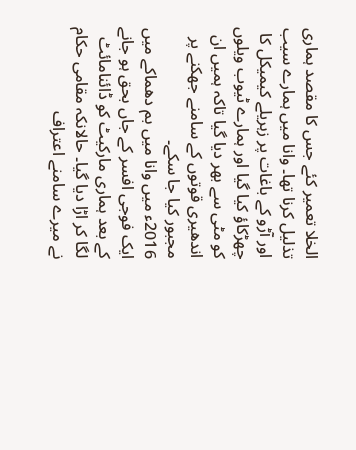الخلا تعمیر کئے جس کا مقصد ہماری تذلیل کرنا تھا۔ وانا میں ہمارے سیب اور آڑو کے باغات پر زہریلے کیمیکل کا چھڑکاؤ کیا گیا اور ہمارے ٹیوب ویلوں کو مٹی سے بھر دیا گیا تاکہ ہمیں ان اندھیری قوتوں کے سامنے جھکنے پر مجبور کیا جا سکے۔
2016ء میں وانا میں بم دھماکے میں ایک فوجی افسر کے جاں بحق ہو جانے کے بعد ہماری مارکیٹ کو ڈائنامائٹ لگا کر اڑا دیا گیا۔ حالانکہ مقامی حکام نے میرے سامنے اعتراف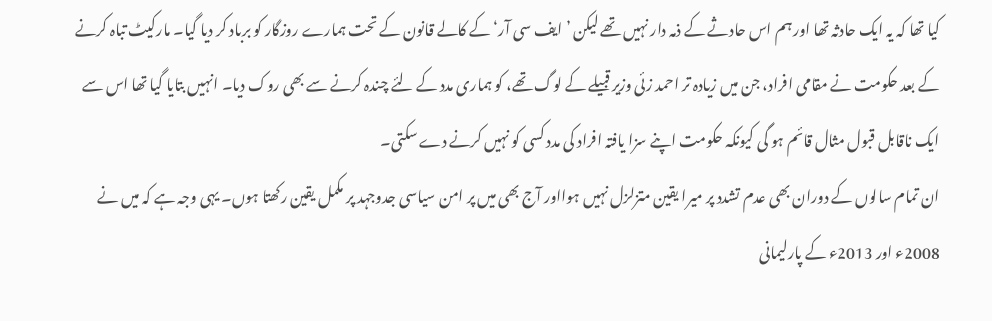کیا تھا کہ یہ ایک حادثہ تھا اور ہم اس حادثے کے ذمہ دار نہیں تھے لیکن ’ایف سی آر‘کے کالے قانون کے تحت ہمارے روزگار کو برباد کر دیا گیا۔ مارکیٹ تباہ کرنے کے بعد حکومت نے مقامی افراد، جن میں زیادہ تر احمد زئی وزیر قبیلے کے لوگ تھے، کو ہماری مدد کے لئے چندہ کرنے سے بھی روک دیا۔ انہیں بتایا گیا تھا اس سے ایک ناقابل قبول مثال قائم ہو گی کیونکہ حکومت اپنے سزا یافتہ افراد کی مدد کسی کو نہیں کرنے دے سکتی۔
ان تمام سالوں کے دوران بھی عدم تشدد پر میرا یقین متزلزل نہیں ہوااور آج بھی میں پر امن سیاسی جدوجہد پر مکمل یقین رکھتا ہوں۔ یہی وجہ ہے کہ میں نے 2008ء اور 2013ء کے پارلیمانی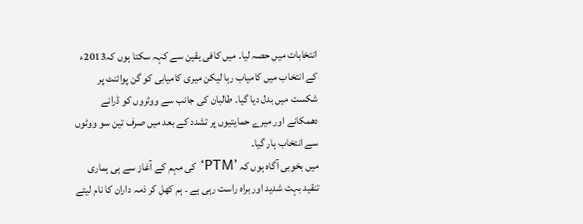انتخابات میں حصہ لیا۔ میں کافی یقین سے کہہ سکتا ہوں کہ2013ء کے انتخاب میں کامیاب رہا لیکن میری کامیابی کو گن پوائنٹ پر شکست میں بدل دیا گیا۔ طالبان کی جانب سے ووٹروں کو ڈرانے دھمکانے اور میرے حمایتیوں پر تشدد کے بعد میں صرف تین سو ووٹوں سے انتخاب ہار گیا۔
میں بخوبی آگاہ ہوں کہ ’PTM‘ کی مہم کے آغاز سے ہی ہماری تنقید بہت شدید اور براہ راست رہی ہے ۔ ہم کھل کر ذمہ داران کا نام لیتے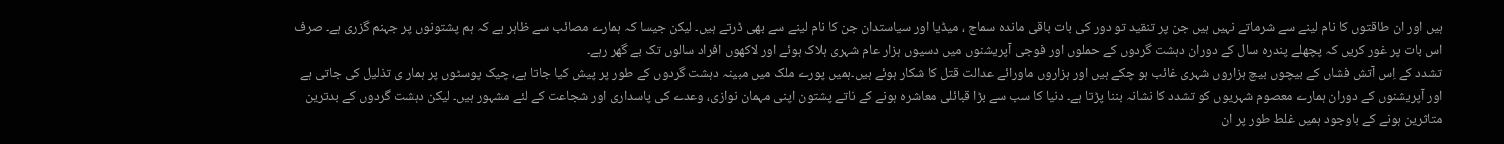ہیں اور ان طاقتوں کا نام لینے سے شرماتے نہیں ہیں جن پر تنقید تو دور کی بات باقی ماندہ سماج ، میڈیا اور سیاستدان جن کا نام لینے سے بھی ڈرتے ہیں۔ لیکن جیسا کہ ہمارے مصائب سے ظاہر ہے کہ ہم پشتونوں پر جہنم گزری ہے۔ صرف اس بات پر غور کریں کہ پچھلے پندرہ سال کے دوران دہشت گردوں کے حملوں اور فوجی آپریشنوں میں دسیوں ہزار عام شہری ہلاک ہوئے اور لاکھوں افراد سالوں تک بے گھر رہے۔
تشدد کے اِس آتش فشاں کے بیچوں بیچ ہزاروں شہری غائب ہو چکے ہیں اور ہزاروں ماورائے عدالت قتل کا شکار ہوئے ہیں۔ہمیں پورے ملک میں مبینہ دہشت گردوں کے طور پر پیش کیا جاتا ہے، چیک پوسٹوں پر ہمار ی تذلیل کی جاتی ہے اور آپریشنوں کے دوران ہمارے معصوم شہریوں کو تشدد کا نشانہ بننا پڑتا ہے۔ دنیا کا سب سے بڑا قبائلی معاشرہ ہونے کے ناتے پشتون اپنی مہمان نوازی، وعدے کی پاسداری اور شجاعت کے لئے مشہور ہیں۔ لیکن دہشت گردوں کے بدترین متاثرین ہونے کے باوجود ہمیں غلط طور پر ان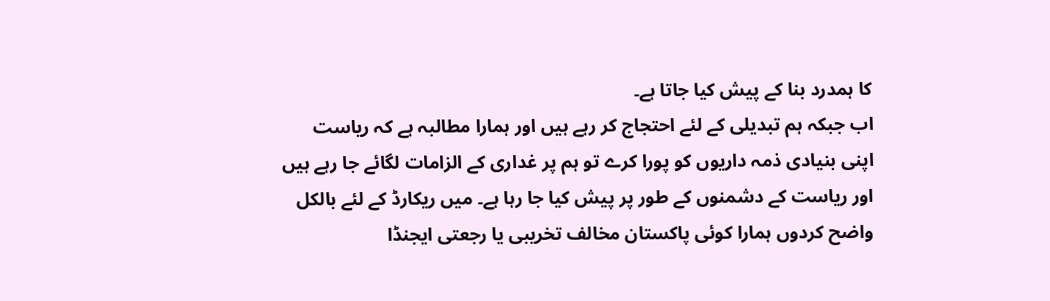کا ہمدرد بنا کے پیش کیا جاتا ہے۔
اب جبکہ ہم تبدیلی کے لئے احتجاج کر رہے ہیں اور ہمارا مطالبہ ہے کہ ریاست اپنی بنیادی ذمہ داریوں کو پورا کرے تو ہم پر غداری کے الزامات لگائے جا رہے ہیں اور ریاست کے دشمنوں کے طور پر پیش کیا جا رہا ہے۔ میں ریکارڈ کے لئے بالکل واضح کردوں ہمارا کوئی پاکستان مخالف تخریبی یا رجعتی ایجنڈا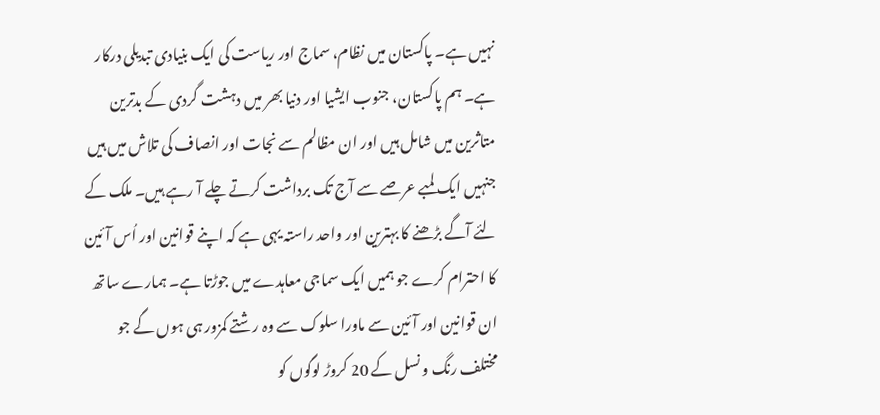نہیں ہے۔ پاکستان میں نظام، سماج اور ریاست کی ایک بنیادی تبدیلی درکار ہے۔ ہم پاکستان، جنوب ایشیا اور دنیا بھر میں دہشت گردی کے بدترین متاثرین میں شامل ہیں اور ان مظالم سے نجات اور انصاف کی تلاش میں ہیں جنہیں ایک لمبے عرصے سے آج تک برداشت کرتے چلے آ رہے ہیں۔ ملک کے لئے آگے بڑھنے کا بہترین اور واحد راستہ یہی ہے کہ اپنے قوانین اور اُس آئین کا احترام کرے جو ہمیں ایک سماجی معاہدے میں جوڑتا ہے۔ ہمارے ساتھ ان قوانین اور آئین سے ماورا سلوک سے وہ رشتے کمزور ہی ہوں گے جو مختلف رنگ و نسل کے 20 کروڑ لوگوں کو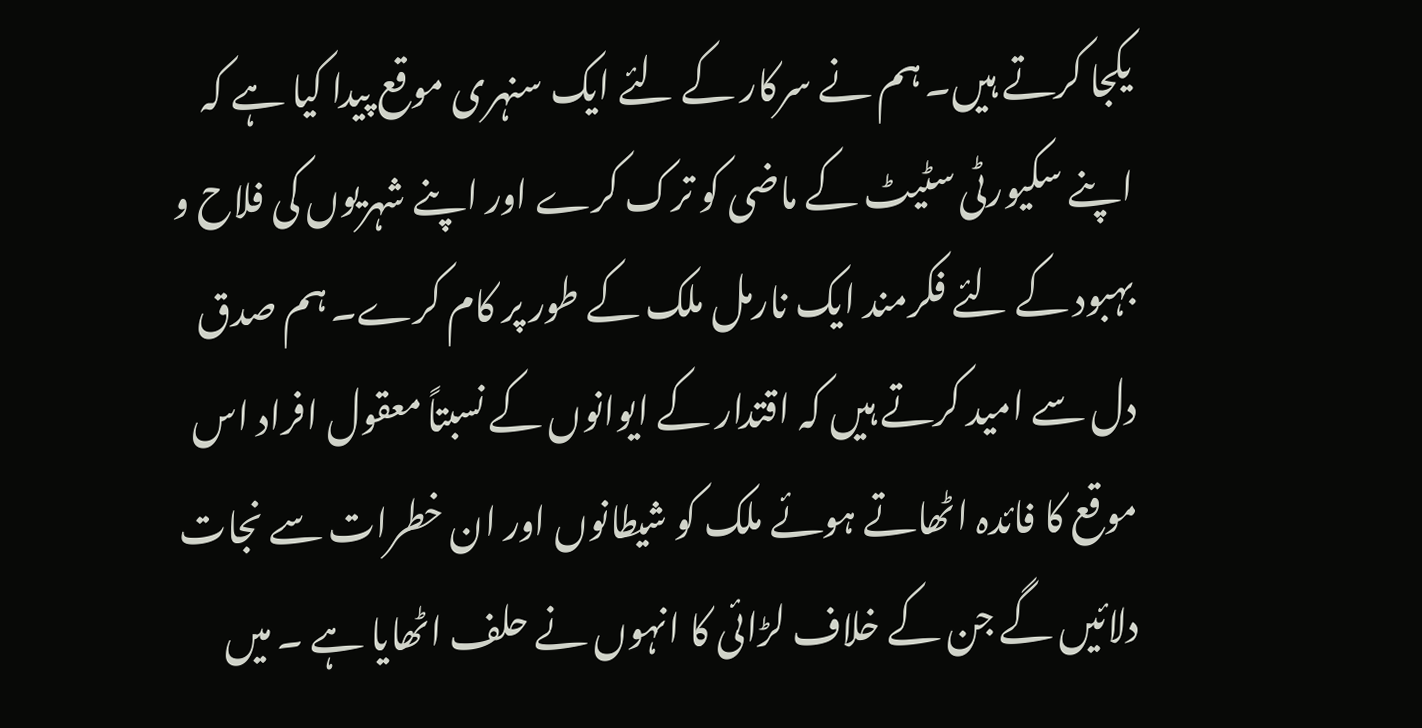یکجا کرتے ہیں۔ ہم نے سرکار کے لئے ایک سنہری موقع پیدا کیا ہے کہ اپنے سکیورٹی سٹیٹ کے ماضی کو ترک کرے اور اپنے شہریوں کی فلاح و بہبود کے لئے فکرمند ایک نارمل ملک کے طور پر کام کرے۔ ہم صدق دل سے امید کرتے ہیں کہ اقتدار کے ایوانوں کے نسبتاً معقول افراد اس موقع کا فائدہ اٹھاتے ہوئے ملک کو شیطانوں اور ان خطرات سے نجات دلائیں گے جن کے خلاف لڑائی کا انہوں نے حلف اٹھایا ہے ۔ میں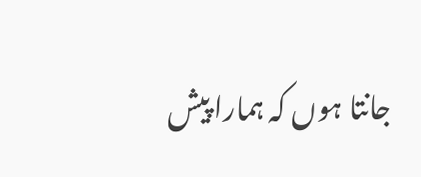جانتا ہوں کہ ہمارا پیش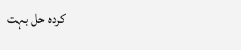کردہ حل بہت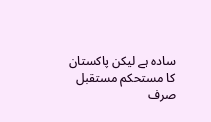سادہ ہے لیکن پاکستان کا مستحکم مستقبل صرف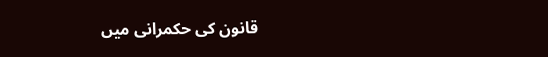قانون کی حکمرانی میں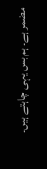مضمر ہے۔ ہم بس یہی چاہتے ہیں۔